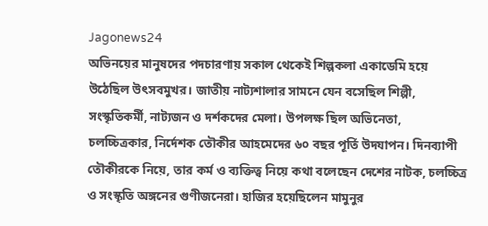Jagonews24
অভিনয়ের মানুষদের পদচারণায় সকাল থেকেই শিল্পকলা একাডেমি হয়ে উঠেছিল উৎসবমুখর। জাতীয় নাট্যশালার সামনে যেন বসেছিল শিল্পী, সংস্কৃতিকর্মী, নাট্যজন ও দর্শকদের মেলা। উপলক্ষ ছিল অভিনেতা, চলচ্চিত্রকার, নির্দেশক তৌকীর আহমেদের ৬০ বছর পূর্তি উদযাপন। দিনব্যাপী তৌকীরকে নিয়ে, তার কর্ম ও ব্যক্তিত্ব নিয়ে কথা বলেছেন দেশের নাটক, চলচ্চিত্র ও সংস্কৃতি অঙ্গনের গুণীজনেরা। হাজির হয়েছিলেন মামুনুর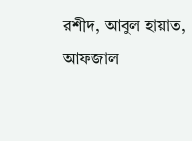রশীদ, আবুল হায়াত, আফজাল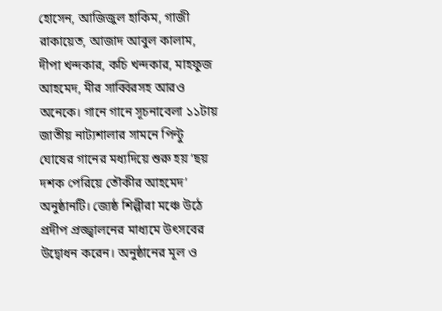হোসেন, আজিজুল হাকিম, গাজী রাকায়েত, আজাদ আবুল কালাম, দীপা খন্দকার, কচি খন্দকার, মাহফুজ আহমেদ, মীর সাব্বিরসহ আরও অনেকে। গানে গানে সূচনাবেলা ১১টায় জাতীয় নাট্যশালার সামনে পিন্টু ঘোষের গানের মধ্যদিয়ে শুরু হয় ‘ছয় দশক পেরিয়ে তৌকীর আহমেদ’ অনুষ্ঠানটি। জ্যেষ্ঠ শিল্পীরা মঞ্চে উঠে প্রদীপ প্রজ্জ্বালনের মাধ্যমে উৎসবের উদ্বোধন করেন। অনুষ্ঠানের মূল ও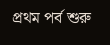প্রথম পর্ব শুরু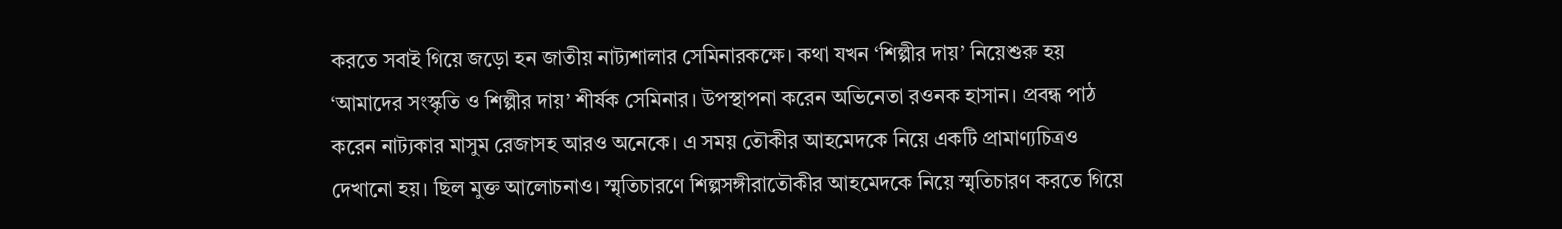করতে সবাই গিয়ে জড়ো হন জাতীয় নাট্যশালার সেমিনারকক্ষে। কথা যখন ‘শিল্পীর দায়’ নিয়েশুরু হয় ‘আমাদের সংস্কৃতি ও শিল্পীর দায়’ শীর্ষক সেমিনার। উপস্থাপনা করেন অভিনেতা রওনক হাসান। প্রবন্ধ পাঠ করেন নাট্যকার মাসুম রেজাসহ আরও অনেকে। এ সময় তৌকীর আহমেদকে নিয়ে একটি প্রামাণ্যচিত্রও দেখানো হয়। ছিল মুক্ত আলোচনাও। স্মৃতিচারণে শিল্পসঙ্গীরাতৌকীর আহমেদকে নিয়ে স্মৃতিচারণ করতে গিয়ে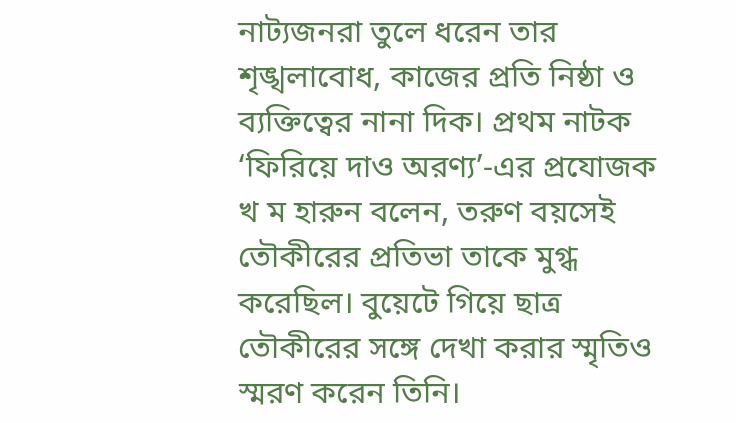নাট্যজনরা তুলে ধরেন তার শৃঙ্খলাবোধ, কাজের প্রতি নিষ্ঠা ও ব্যক্তিত্বের নানা দিক। প্রথম নাটক ‘ফিরিয়ে দাও অরণ্য’-এর প্রযোজক খ ম হারুন বলেন, তরুণ বয়সেই তৌকীরের প্রতিভা তাকে মুগ্ধ করেছিল। বুয়েটে গিয়ে ছাত্র তৌকীরের সঙ্গে দেখা করার স্মৃতিও স্মরণ করেন তিনি।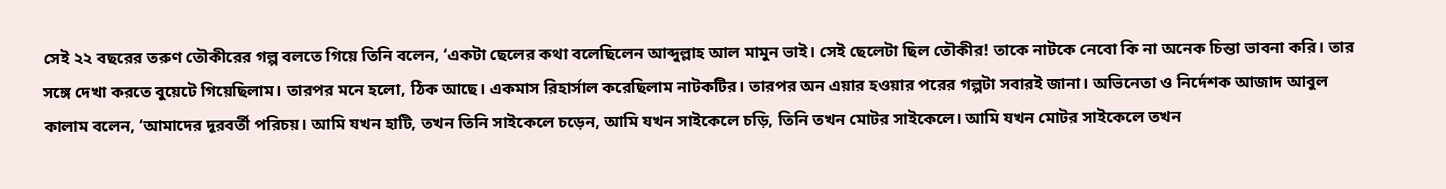সেই ২২ বছরের তরুণ তৌকীরের গল্প বলতে গিয়ে তিনি বলেন, ‘একটা ছেলের কথা বলেছিলেন আব্দুল্লাহ আল মামুন ভাই। সেই ছেলেটা ছিল তৌকীর! তাকে নাটকে নেবো কি না অনেক চিন্তা ভাবনা করি। তার সঙ্গে দেখা করতে বুয়েটে গিয়েছিলাম। তারপর মনে হলো, ঠিক আছে। একমাস রিহার্সাল করেছিলাম নাটকটির। তারপর অন এয়ার হওয়ার পরের গল্পটা সবারই জানা। অভিনেতা ও নির্দেশক আজাদ আবুল কালাম বলেন, ‘আমাদের দূরবর্তী পরিচয়। আমি যখন হাটি, তখন তিনি সাইকেলে চড়েন, আমি যখন সাইকেলে চড়ি, তিনি তখন মোটর সাইকেলে। আমি যখন মোটর সাইকেলে তখন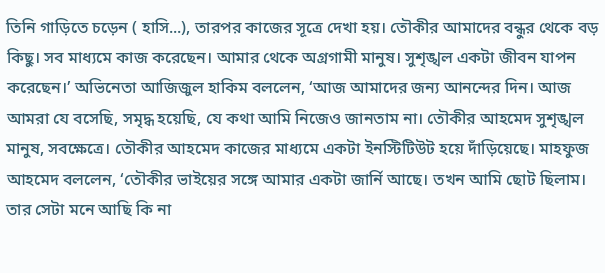তিনি গাড়িতে চড়েন ( হাসি...), তারপর কাজের সূত্রে দেখা হয়। তৌকীর আমাদের বন্ধুর থেকে বড় কিছু। সব মাধ্যমে কাজ করেছেন। আমার থেকে অগ্রগামী মানুষ। সুশৃঙ্খল একটা জীবন যাপন করেছেন।’ অভিনেতা আজিজুল হাকিম বললেন, ‘আজ আমাদের জন্য আনন্দের দিন। আজ আমরা যে বসেছি, সমৃদ্ধ হয়েছি, যে কথা আমি নিজেও জানতাম না। তৌকীর আহমেদ সুশৃঙ্খল মানুষ, সবক্ষেত্রে। তৌকীর আহমেদ কাজের মাধ্যমে একটা ইনস্টিটিউট হয়ে দাঁড়িয়েছে। মাহফুজ আহমেদ বললেন, ‘তৌকীর ভাইয়ের সঙ্গে আমার একটা জার্নি আছে। তখন আমি ছোট ছিলাম। তার সেটা মনে আছি কি না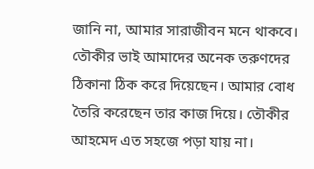জানি না, আমার সারাজীবন মনে থাকবে। তৌকীর ভাই আমাদের অনেক তরুণদের ঠিকানা ঠিক করে দিয়েছেন। আমার বোধ তৈরি করেছেন তার কাজ দিয়ে। তৌকীর আহমেদ এত সহজে পড়া যায় না।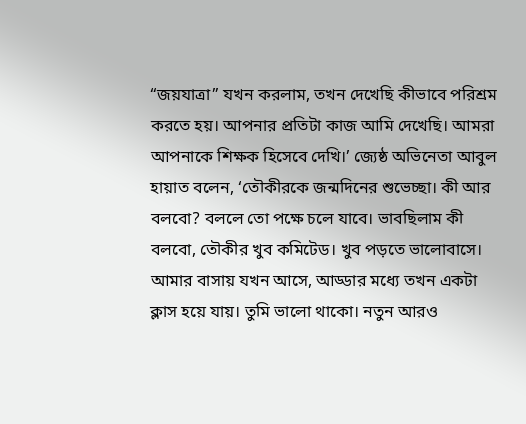“জয়যাত্রা” যখন করলাম, তখন দেখেছি কীভাবে পরিশ্রম করতে হয়। আপনার প্রতিটা কাজ আমি দেখেছি। আমরা আপনাকে শিক্ষক হিসেবে দেখি।’ জ্যেষ্ঠ অভিনেতা আবুল হায়াত বলেন, ‘তৌকীরকে জন্মদিনের শুভেচ্ছা। কী আর বলবো? বললে তো পক্ষে চলে যাবে। ভাবছিলাম কী বলবো, তৌকীর খুব কমিটেড। খুব পড়তে ভালোবাসে। আমার বাসায় যখন আসে, আড্ডার মধ্যে তখন একটা ক্লাস হয়ে যায়। তুমি ভালো থাকো। নতুন আরও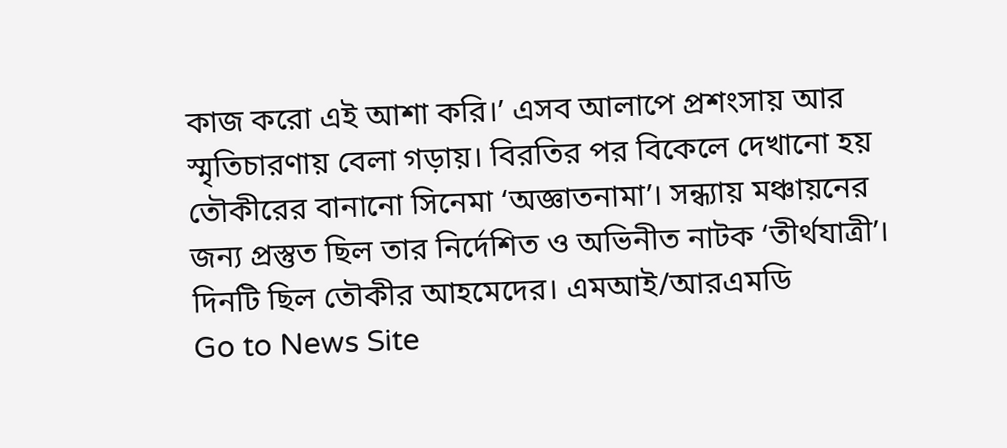কাজ করো এই আশা করি।’ এসব আলাপে প্রশংসায় আর স্মৃতিচারণায় বেলা গড়ায়। বিরতির পর বিকেলে দেখানো হয় তৌকীরের বানানো সিনেমা ‘অজ্ঞাতনামা’। সন্ধ্যায় মঞ্চায়নের জন্য প্রস্তুত ছিল তার নির্দেশিত ও অভিনীত নাটক ‘তীর্থযাত্রী’। দিনটি ছিল তৌকীর আহমেদের। এমআই/আরএমডি
Go to News Site